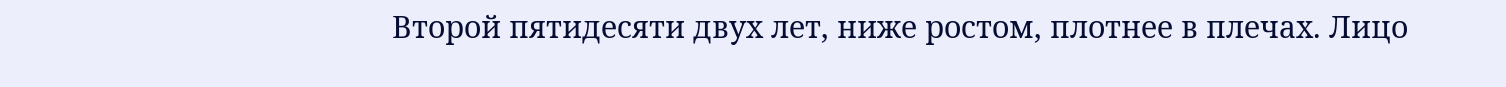Второй пятидесяти двух лет, ниже ростом, плотнее в плечах. Лицо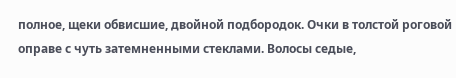полное, щеки обвисшие, двойной подбородок. Очки в толстой роговой оправе с чуть затемненными стеклами. Волосы седые,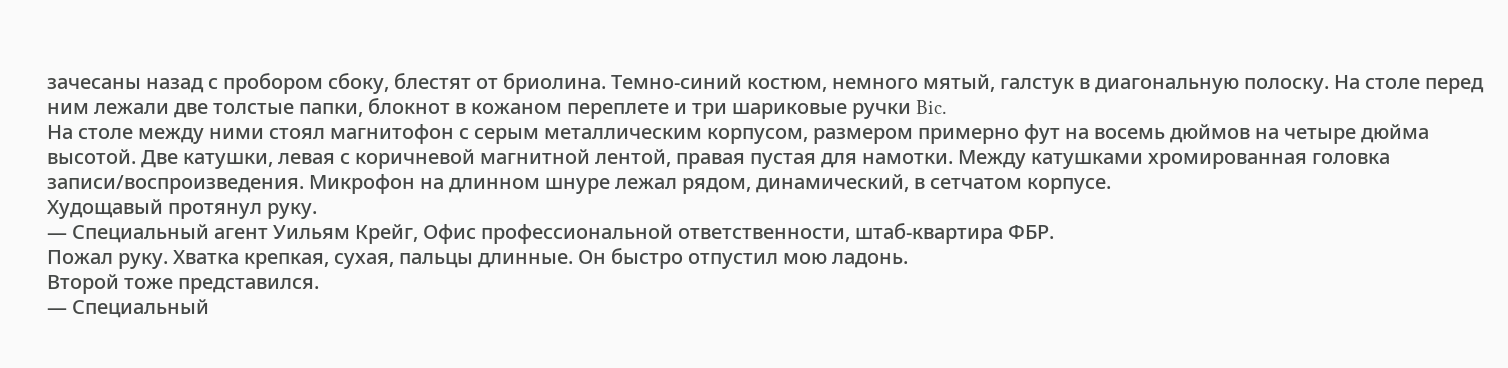зачесаны назад с пробором сбоку, блестят от бриолина. Темно-синий костюм, немного мятый, галстук в диагональную полоску. На столе перед ним лежали две толстые папки, блокнот в кожаном переплете и три шариковые ручки Bic.
На столе между ними стоял магнитофон с серым металлическим корпусом, размером примерно фут на восемь дюймов на четыре дюйма высотой. Две катушки, левая с коричневой магнитной лентой, правая пустая для намотки. Между катушками хромированная головка записи/воспроизведения. Микрофон на длинном шнуре лежал рядом, динамический, в сетчатом корпусе.
Худощавый протянул руку.
— Специальный агент Уильям Крейг, Офис профессиональной ответственности, штаб-квартира ФБР.
Пожал руку. Хватка крепкая, сухая, пальцы длинные. Он быстро отпустил мою ладонь.
Второй тоже представился.
— Специальный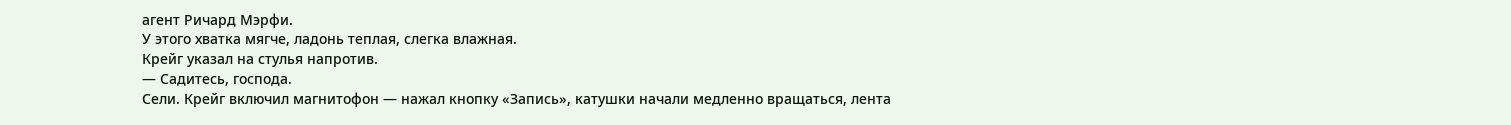агент Ричард Мэрфи.
У этого хватка мягче, ладонь теплая, слегка влажная.
Крейг указал на стулья напротив.
— Садитесь, господа.
Сели. Крейг включил магнитофон — нажал кнопку «Запись», катушки начали медленно вращаться, лента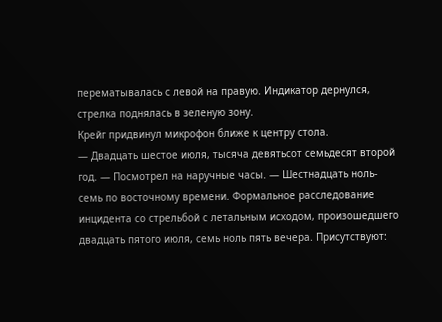перематывалась с левой на правую. Индикатор дернулся, стрелка поднялась в зеленую зону.
Крейг придвинул микрофон ближе к центру стола.
— Двадцать шестое июля, тысяча девятьсот семьдесят второй год. — Посмотрел на наручные часы. — Шестнадцать ноль-семь по восточному времени. Формальное расследование инцидента со стрельбой с летальным исходом, произошедшего двадцать пятого июля, семь ноль пять вечера. Присутствуют: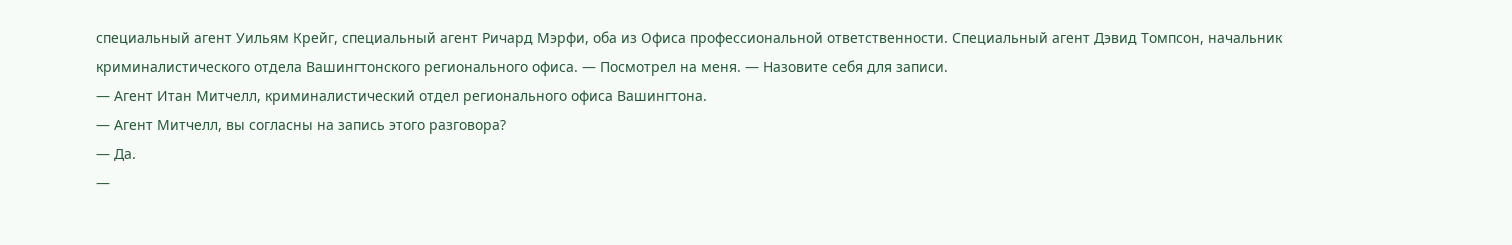специальный агент Уильям Крейг, специальный агент Ричард Мэрфи, оба из Офиса профессиональной ответственности. Специальный агент Дэвид Томпсон, начальник криминалистического отдела Вашингтонского регионального офиса. — Посмотрел на меня. — Назовите себя для записи.
— Агент Итан Митчелл, криминалистический отдел регионального офиса Вашингтона.
— Агент Митчелл, вы согласны на запись этого разговора?
— Да.
—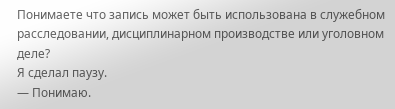Понимаете что запись может быть использована в служебном расследовании, дисциплинарном производстве или уголовном деле?
Я сделал паузу.
— Понимаю.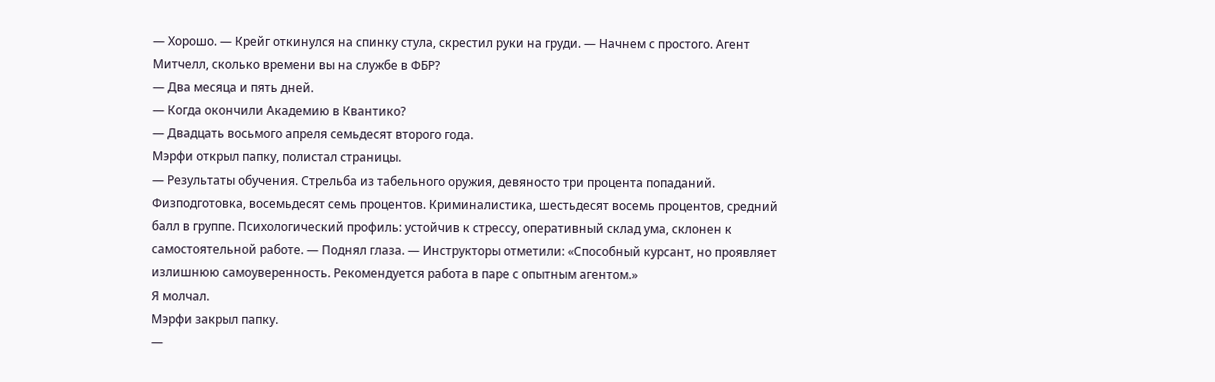— Хорошо. — Крейг откинулся на спинку стула, скрестил руки на груди. — Начнем с простого. Агент Митчелл, сколько времени вы на службе в ФБР?
— Два месяца и пять дней.
— Когда окончили Академию в Квантико?
— Двадцать восьмого апреля семьдесят второго года.
Мэрфи открыл папку, полистал страницы.
— Результаты обучения. Стрельба из табельного оружия, девяносто три процента попаданий. Физподготовка, восемьдесят семь процентов. Криминалистика, шестьдесят восемь процентов, средний балл в группе. Психологический профиль: устойчив к стрессу, оперативный склад ума, склонен к самостоятельной работе. — Поднял глаза. — Инструкторы отметили: «Способный курсант, но проявляет излишнюю самоуверенность. Рекомендуется работа в паре с опытным агентом.»
Я молчал.
Мэрфи закрыл папку.
—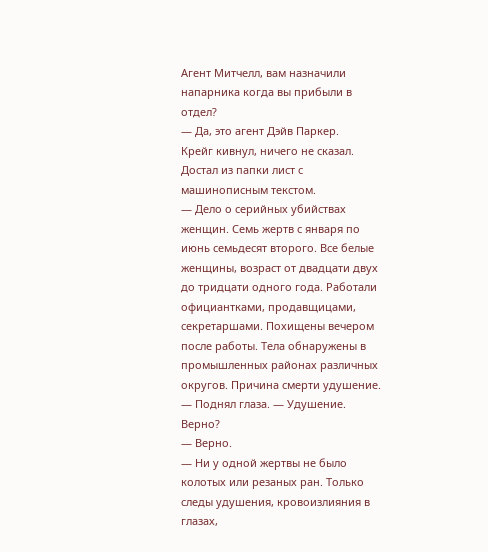Агент Митчелл, вам назначили напарника когда вы прибыли в отдел?
— Да, это агент Дэйв Паркер.
Крейг кивнул, ничего не сказал. Достал из папки лист с машинописным текстом.
— Дело о серийных убийствах женщин. Семь жертв с января по июнь семьдесят второго. Все белые женщины, возраст от двадцати двух до тридцати одного года. Работали официантками, продавщицами, секретаршами. Похищены вечером после работы. Тела обнаружены в промышленных районах различных округов. Причина смерти удушение. — Поднял глаза. — Удушение. Верно?
— Верно.
— Ни у одной жертвы не было колотых или резаных ран. Только следы удушения, кровоизлияния в глазах,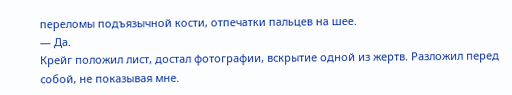переломы подъязычной кости, отпечатки пальцев на шее.
— Да.
Крейг положил лист, достал фотографии, вскрытие одной из жертв. Разложил перед собой, не показывая мне.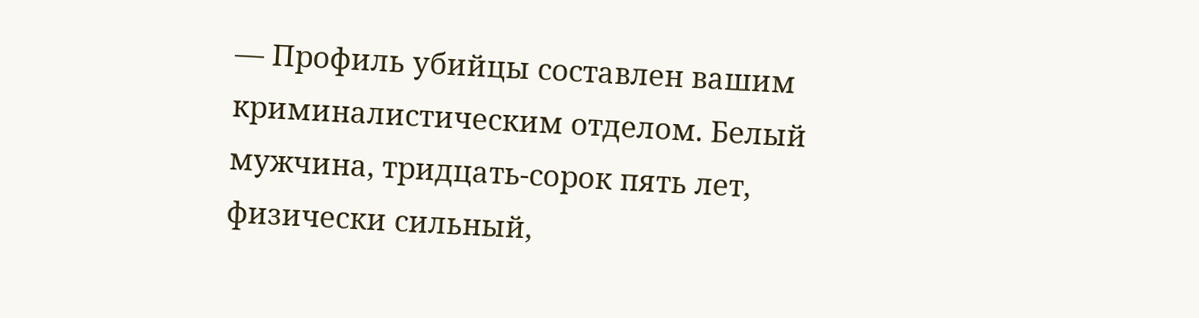— Профиль убийцы составлен вашим криминалистическим отделом. Белый мужчина, тридцать-сорок пять лет, физически сильный,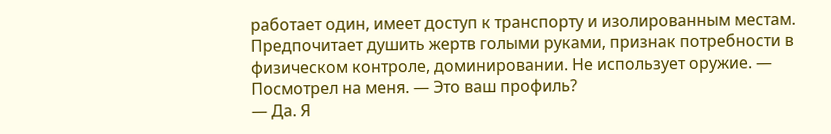работает один, имеет доступ к транспорту и изолированным местам. Предпочитает душить жертв голыми руками, признак потребности в физическом контроле, доминировании. Не использует оружие. — Посмотрел на меня. — Это ваш профиль?
— Да. Я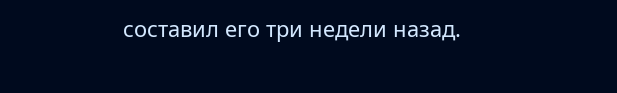составил его три недели назад.